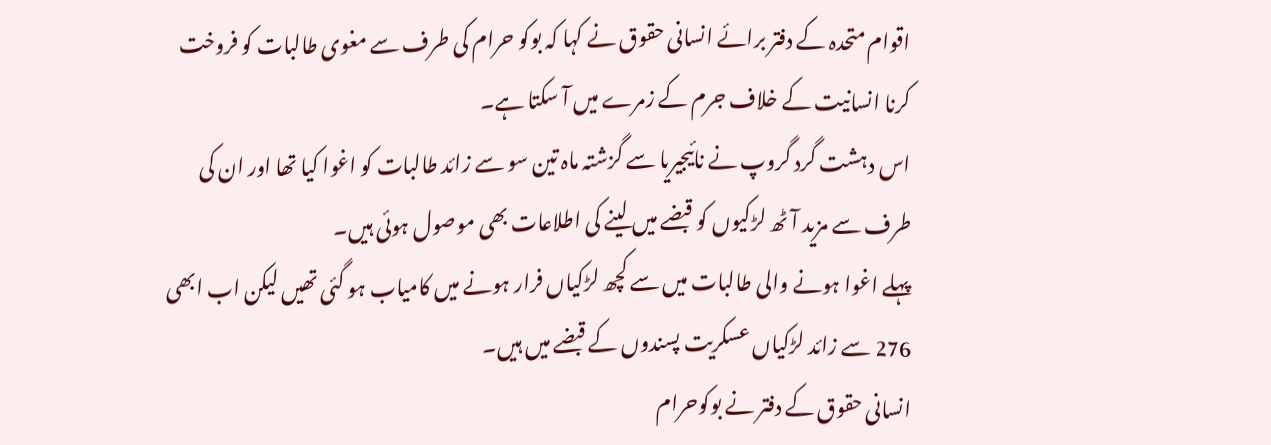اقوام متحدہ کے دفتر برائے انسانی حقوق نے کہا کہ بوکو حرام کی طرف سے مغوی طالبات کو فروخت کرنا انسانیت کے خلاف جرم کے زمرے میں آ سکتا ہے۔
اس دہشت گرد گروپ نے نائیجیریا سے گزشتہ ماہ تین سو سے زائد طالبات کو اغوا کیا تھا اور ان کی طرف سے مزید آٹھ لڑکیوں کو قبضے میں لینے کی اطلاعات بھی موصول ہوئی ہیں۔
پہلے اغوا ہونے والی طالبات میں سے کچھ لڑکیاں فرار ہونے میں کامیاب ہو گئی تھیں لیکن اب ابھی 276 سے زائد لڑکیاں عسکریت پسندوں کے قبضے میں ہیں۔
انسانی حقوق کے دفتر نے بوکوحرام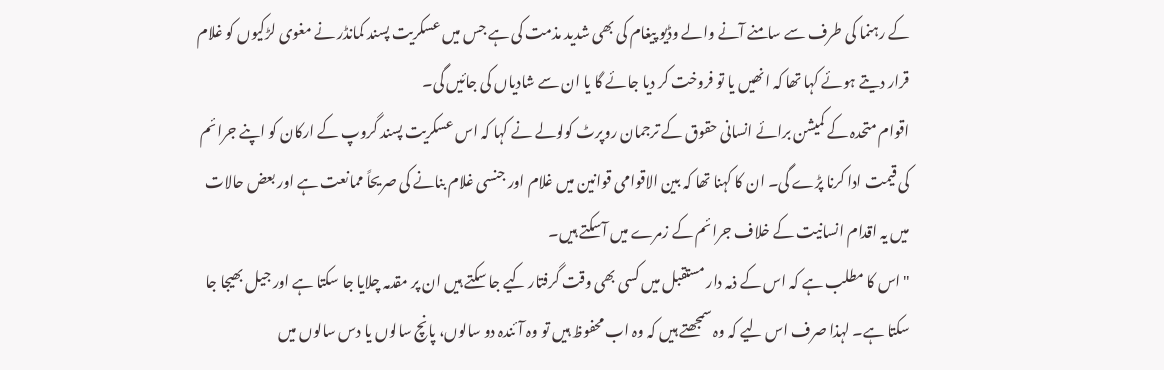کے رہنما کی طرف سے سامنے آنے والے وڈیو پیغام کی بھی شدید مذمت کی ہے جس میں عسکریت پسند کمانڈر نے مغوی لڑکیوں کو غلام قرار دیتے ہوئے کہا تھا کہ انھیں یا تو فروخت کر دیا جائے گا یا ان سے شادیاں کی جائیں گی۔
اقوام متحدہ کے کمیشن برائے انسانی حقوق کے ترجمان روپرٹ کولولے نے کہا کہ اس عسکریت پسند گروپ کے ارکان کو اپنے جرائم کی قیمت ادا کرنا پڑے گی۔ ان کا کہنا تھا کہ بین الاقوامی قوانین میں غلام اور جنسی غلام بنانے کی صریحاً ممانعت ہے اور بعض حالات میں یہ اقدام انسانیت کے خلاف جرائم کے زمرے میں آسکتے ہیں۔
"اس کا مطلب ہے کہ اس کے ذمہ دار مستقبل میں کسی بھی وقت گرفتار کیے جا سکتے ہیں ان پر مقدمہ چلایا جا سکتا ہے اور جیل بھیجا جا سکتا ہے۔ لہذا صرف اس لیے کہ وہ سمجھتے ہیں کہ وہ اب محفوظ ہیں تو وہ آئندہ دو سالوں، پانچ سالوں یا دس سالوں میں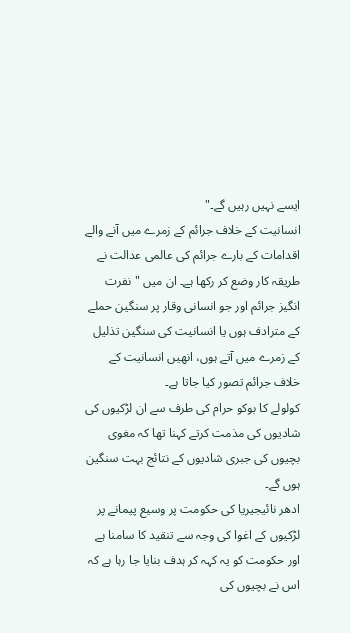ایسے نہیں رہیں گے۔"
انسانیت کے خلاف جرائم کے زمرے میں آنے والے اقدامات کے بارے جرائم کی عالمی عدالت نے طریقہ کار وضع کر رکھا ہے۔ ان میں "نفرت انگیز جرائم اور جو انسانی وقار پر سنگین حملے کے مترادف ہوں یا انسانیت کی سنگین تذلیل کے زمرے میں آتے ہوں، انھیں انسانیت کے خلاف جرائم تصور کیا جاتا ہے۔
کولولے کا بوکو حرام کی طرف سے ان لڑکیوں کی شادیوں کی مذمت کرتے کہنا تھا کہ مغوی بچیوں کی جبری شادیوں کے نتائج بہت سنگین ہوں گے۔
ادھر نائیجیریا کی حکومت پر وسیع پیمانے پر لڑکیوں کے اغوا کی وجہ سے تنقید کا سامنا ہے اور حکومت کو یہ کہہ کر ہدف بنایا جا رہا ہے کہ اس نے بچیوں کی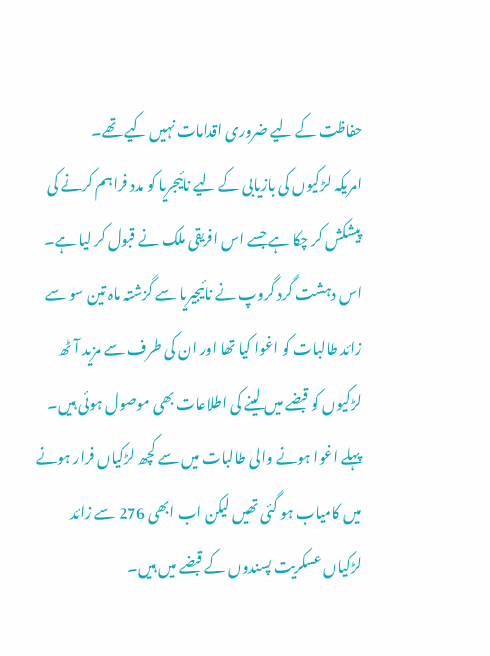حفاظت کے لیے ضروری اقدامات نہیں کیے تھے۔
امریکہ لڑکیوں کی بازیابی کے لیے نائیجریا کو مدد فراہم کرنے کی پیشکش کر چکا ہے جسے اس افریقی ملک نے قبول کر لیا ہے۔
اس دہشت گرد گروپ نے نائیجیریا سے گزشتہ ماہ تین سو سے زائد طالبات کو اغوا کیا تھا اور ان کی طرف سے مزید آٹھ لڑکیوں کو قبضے میں لینے کی اطلاعات بھی موصول ہوئی ہیں۔
پہلے اغوا ہونے والی طالبات میں سے کچھ لڑکیاں فرار ہونے میں کامیاب ہو گئی تھیں لیکن اب ابھی 276 سے زائد لڑکیاں عسکریت پسندوں کے قبضے میں ہیں۔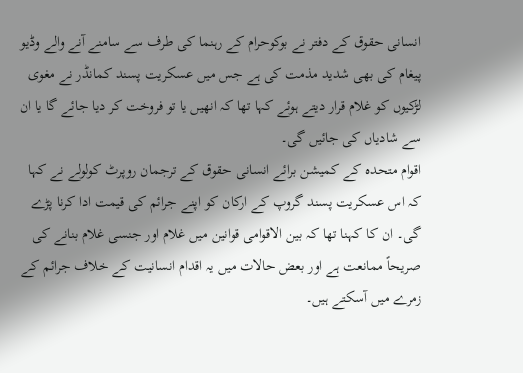انسانی حقوق کے دفتر نے بوکوحرام کے رہنما کی طرف سے سامنے آنے والے وڈیو پیغام کی بھی شدید مذمت کی ہے جس میں عسکریت پسند کمانڈر نے مغوی لڑکیوں کو غلام قرار دیتے ہوئے کہا تھا کہ انھیں یا تو فروخت کر دیا جائے گا یا ان سے شادیاں کی جائیں گی۔
اقوام متحدہ کے کمیشن برائے انسانی حقوق کے ترجمان روپرٹ کولولے نے کہا کہ اس عسکریت پسند گروپ کے ارکان کو اپنے جرائم کی قیمت ادا کرنا پڑے گی۔ ان کا کہنا تھا کہ بین الاقوامی قوانین میں غلام اور جنسی غلام بنانے کی صریحاً ممانعت ہے اور بعض حالات میں یہ اقدام انسانیت کے خلاف جرائم کے زمرے میں آسکتے ہیں۔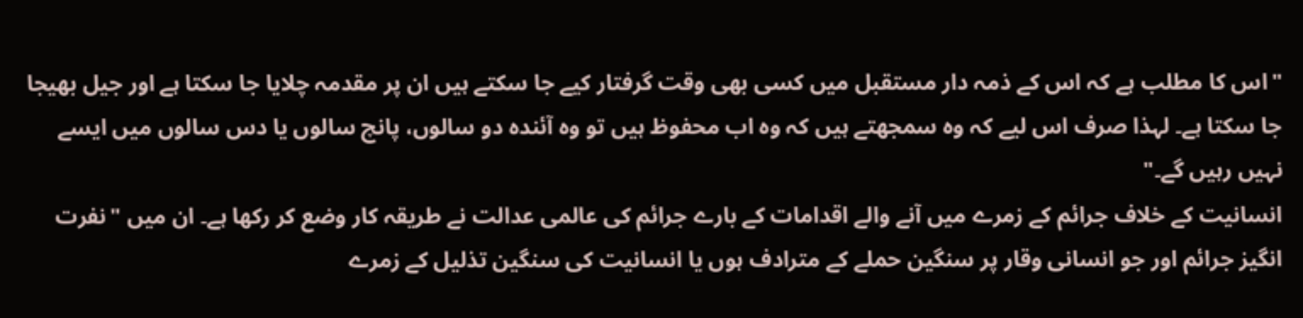"اس کا مطلب ہے کہ اس کے ذمہ دار مستقبل میں کسی بھی وقت گرفتار کیے جا سکتے ہیں ان پر مقدمہ چلایا جا سکتا ہے اور جیل بھیجا جا سکتا ہے۔ لہذا صرف اس لیے کہ وہ سمجھتے ہیں کہ وہ اب محفوظ ہیں تو وہ آئندہ دو سالوں، پانچ سالوں یا دس سالوں میں ایسے نہیں رہیں گے۔"
انسانیت کے خلاف جرائم کے زمرے میں آنے والے اقدامات کے بارے جرائم کی عالمی عدالت نے طریقہ کار وضع کر رکھا ہے۔ ان میں "نفرت انگیز جرائم اور جو انسانی وقار پر سنگین حملے کے مترادف ہوں یا انسانیت کی سنگین تذلیل کے زمرے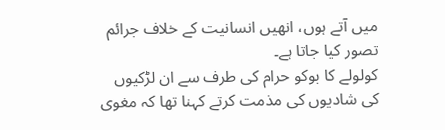میں آتے ہوں، انھیں انسانیت کے خلاف جرائم تصور کیا جاتا ہے۔
کولولے کا بوکو حرام کی طرف سے ان لڑکیوں کی شادیوں کی مذمت کرتے کہنا تھا کہ مغوی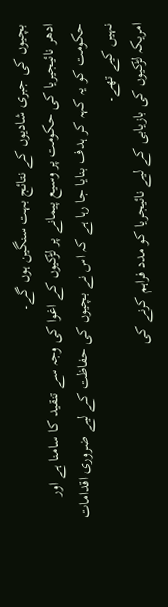بچیوں کی جبری شادیوں کے نتائج بہت سنگین ہوں گے۔
ادھر نائیجیریا کی حکومت پر وسیع پیمانے پر لڑکیوں کے اغوا کی وجہ سے تنقید کا سامنا ہے اور حکومت کو یہ کہہ کر ہدف بنایا جا رہا ہے کہ اس نے بچیوں کی حفاظت کے لیے ضروری اقدامات نہیں کیے تھے۔
امریکہ لڑکیوں کی بازیابی کے لیے نائیجریا کو مدد فراہم کرنے کی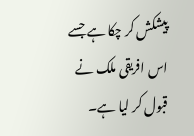پیشکش کر چکا ہے جسے اس افریقی ملک نے قبول کر لیا ہے۔